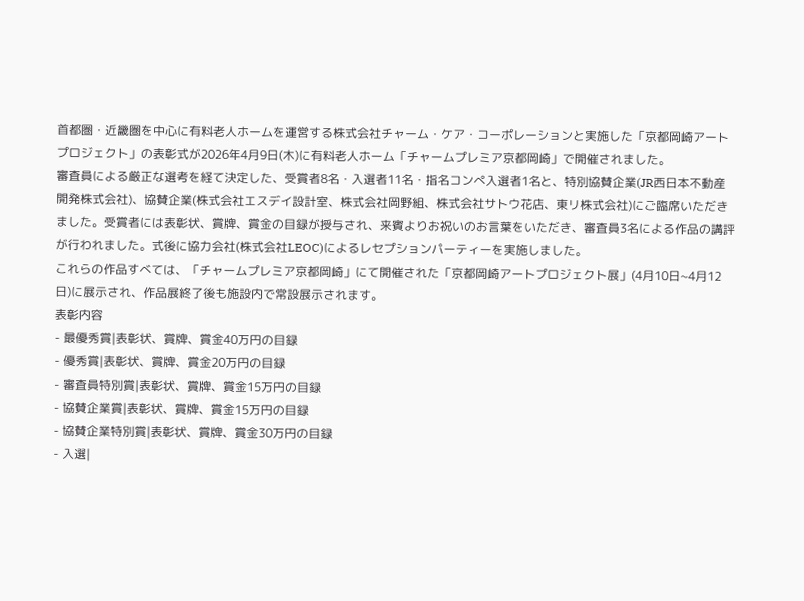首都圏・近畿圏を中心に有料老人ホームを運営する株式会社チャーム・ケア・コーポレーションと実施した「京都岡崎アートプロジェクト」の表彰式が2026年4月9日(木)に有料老人ホーム「チャームプレミア京都岡崎」で開催されました。
審査員による厳正な選考を経て決定した、受賞者8名・入選者11名・指名コンぺ入選者1名と、特別協賛企業(JR西日本不動産開発株式会社)、協賛企業(株式会社エスデイ設計室、株式会社岡野組、株式会社サトウ花店、東リ株式会社)にご臨席いただきました。受賞者には表彰状、賞牌、賞金の目録が授与され、来賓よりお祝いのお言葉をいただき、審査員3名による作品の講評が行われました。式後に協力会社(株式会社LEOC)によるレセプションパーティーを実施しました。
これらの作品すべては、「チャームプレミア京都岡崎」にて開催された「京都岡崎アートプロジェクト展」(4月10日~4月12日)に展示され、作品展終了後も施設内で常設展示されます。
表彰内容
- 最優秀賞|表彰状、賞牌、賞金40万円の目録
- 優秀賞|表彰状、賞牌、賞金20万円の目録
- 審査員特別賞|表彰状、賞牌、賞金15万円の目録
- 協賛企業賞|表彰状、賞牌、賞金15万円の目録
- 協賛企業特別賞|表彰状、賞牌、賞金30万円の目録
- 入選|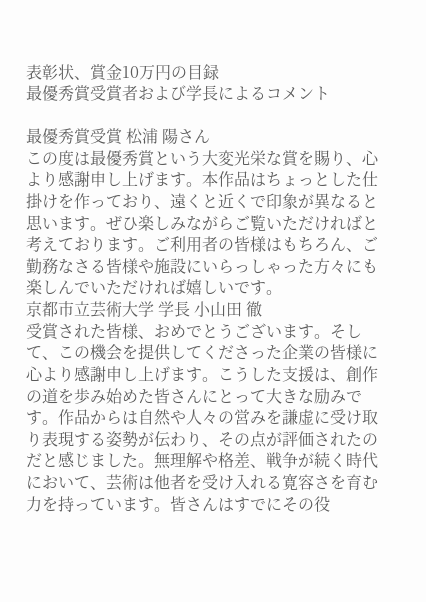表彰状、賞金10万円の目録
最優秀賞受賞者および学長によるコメント

最優秀賞受賞 松浦 陽さん
この度は最優秀賞という大変光栄な賞を賜り、心より感謝申し上げます。本作品はちょっとした仕掛けを作っており、遠くと近くで印象が異なると思います。ぜひ楽しみながらご覧いただければと考えております。ご利用者の皆様はもちろん、ご勤務なさる皆様や施設にいらっしゃった方々にも楽しんでいただければ嬉しいです。
京都市立芸術大学 学長 小山田 徹
受賞された皆様、おめでとうございます。そして、この機会を提供してくださった企業の皆様に心より感謝申し上げます。こうした支援は、創作の道を歩み始めた皆さんにとって大きな励みです。作品からは自然や人々の営みを謙虚に受け取り表現する姿勢が伝わり、その点が評価されたのだと感じました。無理解や格差、戦争が続く時代において、芸術は他者を受け入れる寛容さを育む力を持っています。皆さんはすでにその役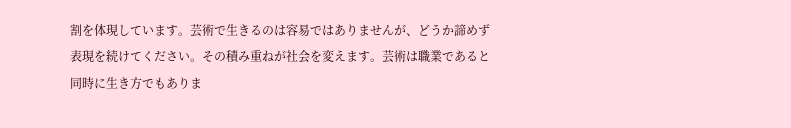割を体現しています。芸術で生きるのは容易ではありませんが、どうか諦めず表現を続けてください。その積み重ねが社会を変えます。芸術は職業であると同時に生き方でもありま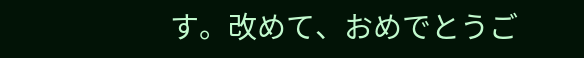す。改めて、おめでとうご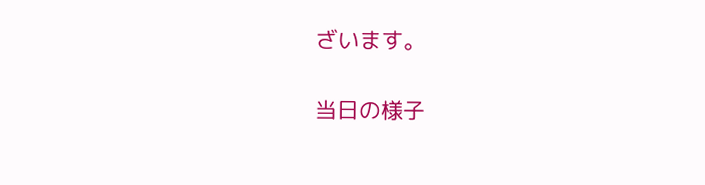ざいます。

当日の様子